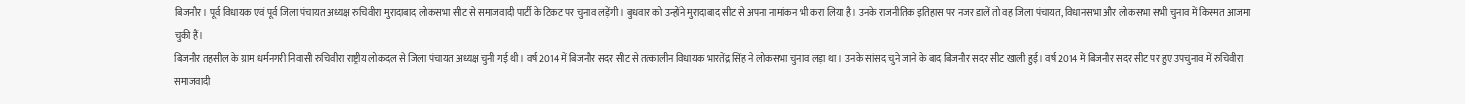बिजनौर। पूर्व विधायक एवं पूर्व जिला पंचायत अध्यक्ष रुचिवीरा मुरादाबाद लोकसभा सीट से समाजवादी पार्टी के टिकट पर चुनाव लड़ेंगी। बुधवार को उन्होंने मुरादाबाद सीट से अपना नामांकन भी करा लिया है। उनके राजनीतिक इतिहास पर नजर डालें तो वह जिला पंचायत, विधानसभा और लोकसभा सभी चुनाव में किस्मत आजमा चुकी हैं।
बिजनौर तहसील के ग्राम धर्मनगरी निवासी रुचिवीरा राष्ट्रीय लोकदल से जिला पंचायत अध्यक्ष चुनी गई थी। वर्ष 2014 में बिजनौर सदर सीट से तत्कालीन विधायक भारतेंद्र सिंह ने लोकसभा चुनाव लड़ा था। उनके सांसद चुने जाने के बाद बिजनौर सदर सीट खाली हुई। वर्ष 2014 में बिजनौर सदर सीट पर हुए उपचुनाव में रुचिवीरा समाजवादी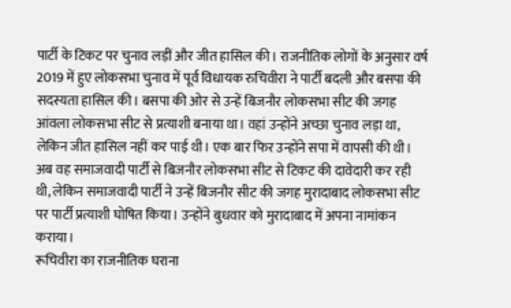पार्टी के टिकट पर चुनाव लड़ीं और जीत हासिल की। राजनीतिक लोगों के अनुसार वर्ष 2019 में हुए लोकसभा चुनाव में पूर्व विधायक रुचिवीरा ने पार्टी बदली और बसपा की सदस्यता हासिल की। बसपा की ओर से उन्हें बिजनौर लोकसभा सीट की जगह आंवला लोकसभा सीट से प्रत्याशी बनाया था। वहां उन्होंने अच्छा चुनाव लड़ा था, लेकिन जीत हासिल नहीं कर पाई थी। एक बार फिर उन्होंने सपा में वापसी की थी। अब वह समाजवादी पार्टी से बिजनौर लोकसभा सीट से टिकट की दावेदारी कर रही थी, लेकिन समाजवादी पार्टी ने उन्हें बिजनौर सीट की जगह मुरादाबाद लोकसभा सीट पर पार्टी प्रत्याशी घोषित किया। उन्होंने बुधवार को मुरादाबाद में अपना नामांकन कराया।
रूचिवीरा का राजनीतिक घराना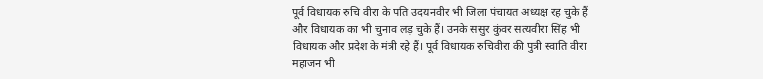पूर्व विधायक रुचि वीरा के पति उदयनवीर भी जिला पंचायत अध्यक्ष रह चुके हैं और विधायक का भी चुनाव लड़ चुके हैं। उनके ससुर कुंवर सत्यवीरा सिंह भी विधायक और प्रदेश के मंत्री रहे हैं। पूर्व विधायक रुचिवीरा की पुत्री स्वाति वीरा महाजन भी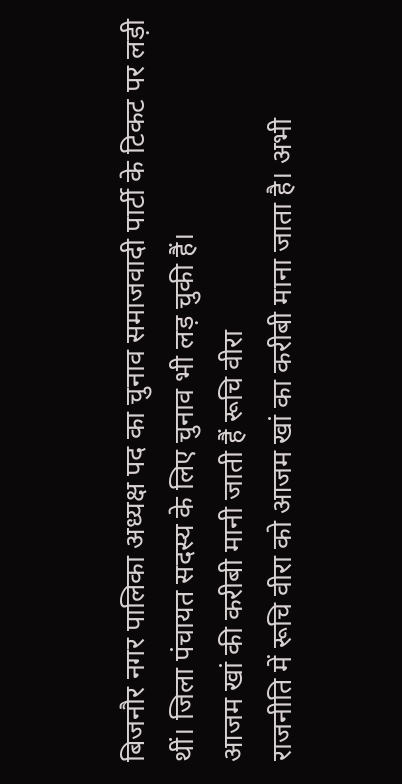बिजनौर नगर पालिका अध्यक्ष पद का चुनाव समाजवादी पार्टी के टिकट पर लड़ी थीं। जिला पंचायत सदस्य के लिए चुनाव भी लड़ चुकी हैं।
आजम खां की करीबी मानी जाती हैं रूचि वीरा
राजनीति में रूचि वीरा को आजम खां का करीबी माना जाता है। अभी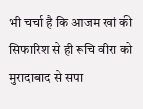भी चर्चा है कि आजम खां की सिफारिश से ही रूचि वीरा को मुरादाबाद से सपा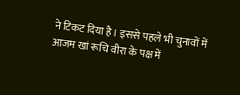ने टिकट दिया है। इससे पहले भी चुनावों में आजम खां रूचि वीरा के पक्ष में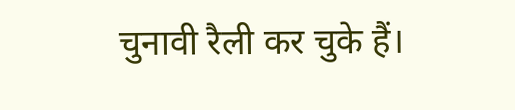चुनावी रैली कर चुके हैं।